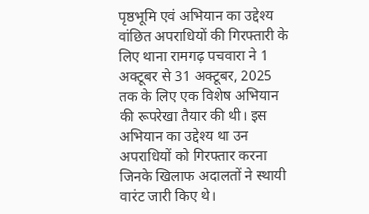पृष्ठभूमि एवं अभियान का उद्देश्य
वांछित अपराधियों की गिरफ्तारी के लिए थाना रामगढ़ पचवारा ने 1 अक्टूबर से 31 अक्टूबर, 2025 तक के लिए एक विशेष अभियान की रूपरेखा तैयार की थी। इस अभियान का उद्देश्य था उन अपराधियों को गिरफ्तार करना जिनके खिलाफ अदालतों ने स्थायी वारंट जारी किए थे।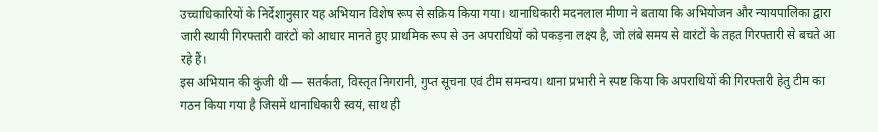उच्चाधिकारियों के निर्देशानुसार यह अभियान विशेष रूप से सक्रिय किया गया। थानाधिकारी मदनलाल मीणा ने बताया कि अभियोजन और न्यायपालिका द्वारा जारी स्थायी गिरफ्तारी वारंटों को आधार मानते हुए प्राथमिक रूप से उन अपराधियों को पकड़ना लक्ष्य है, जो लंबे समय से वारंटों के तहत गिरफ्तारी से बचते आ रहे हैं।
इस अभियान की कुंजी थी — सतर्कता, विस्तृत निगरानी, गुप्त सूचना एवं टीम समन्वय। थाना प्रभारी ने स्पष्ट किया कि अपराधियों की गिरफ्तारी हेतु टीम का गठन किया गया है जिसमें थानाधिकारी स्वयं, साथ ही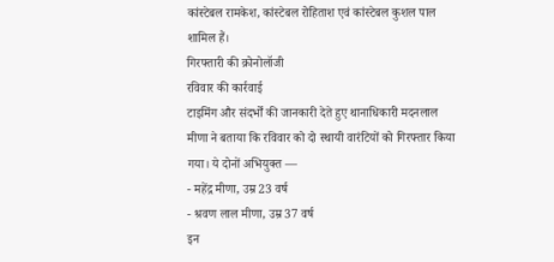कांस्टेबल रामकेश, कांस्टेबल रोहिताश एवं कांस्टेबल कुशल पाल शामिल हैं।
गिरफ्तारी की क्रोनोलॉजी
रविवार की कार्रवाई
टाइमिंग और संदर्भों की जानकारी देते हुए थानाधिकारी मदनलाल मीणा ने बताया कि रविवार को दो स्थायी वारंटियों को गिरफ्तार किया गया। ये दोनों अभियुक्त —
- महेंद्र मीणा, उम्र 23 वर्ष
- श्रवण लाल मीणा, उम्र 37 वर्ष
इन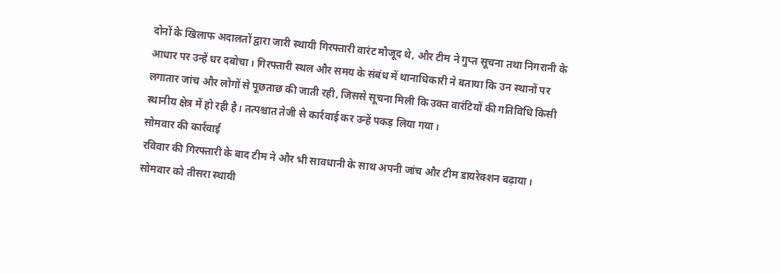दोनों के खिलाफ अदालतों द्वारा जारी स्थायी गिरफ्तारी वारंट मौजूद थे, और टीम ने गुप्त सूचना तथा निगरानी के आधार पर उन्हें धर दबोचा। गिरफ्तारी स्थल और समय के संबंध में थानाधिकारी ने बताया कि उन स्थानों पर लगातार जांच और लोगों से पूछताछ की जाती रही, जिससे सूचना मिली कि उक्त वारंटियों की गतिविधि किसी स्थानीय क्षेत्र में हो रही है। तत्पश्चात तेजी से कार्रवाई कर उन्हें पकड़ लिया गया।
सोमवार की कार्रवाई
रविवार की गिरफ्तारी के बाद टीम ने और भी सावधानी के साथ अपनी जांच और टीम डायरेक्शन बढ़ाया। सोमवार को तीसरा स्थायी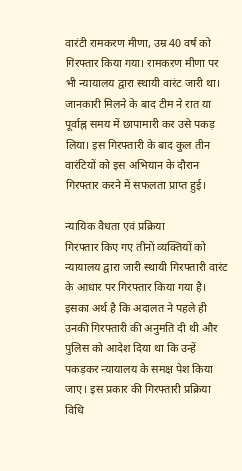वारंटी रामकरण मीणा, उम्र 40 वर्ष को गिरफ्तार किया गया। रामकरण मीणा पर भी न्यायालय द्वारा स्थायी वारंट जारी था। जानकारी मिलने के बाद टीम ने रात या पूर्वाह्न समय में छापामारी कर उसे पकड़ लिया। इस गिरफ्तारी के बाद कुल तीन वारंटियों को इस अभियान के दौरान गिरफ्तार करने में सफलता प्राप्त हुई।

न्यायिक वैधता एवं प्रक्रिया
गिरफ्तार किए गए तीनों व्यक्तियों को न्यायालय द्वारा जारी स्थायी गिरफ्तारी वारंट के आधार पर गिरफ्तार किया गया है। इसका अर्थ है कि अदालत ने पहले ही उनकी गिरफ्तारी की अनुमति दी थी और पुलिस को आदेश दिया था कि उन्हें पकड़कर न्यायालय के समक्ष पेश किया जाए। इस प्रकार की गिरफ्तारी प्रक्रिया विधि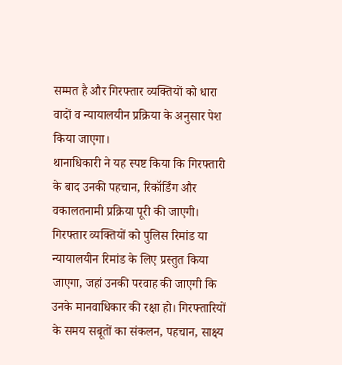सम्मत है और गिरफ्तार व्यक्तियों को धारा वादों व न्यायालयीन प्रक्रिया के अनुसार पेश किया जाएगा।
थानाधिकारी ने यह स्पष्ट किया कि गिरफ्तारी के बाद उनकी पहचान, रिकॉर्डिंग और वकालतनामी प्रक्रिया पूरी की जाएगी। गिरफ्तार व्यक्तियों को पुलिस रिमांड या न्यायालयीन रिमांड के लिए प्रस्तुत किया जाएगा, जहां उनकी परवाह की जाएगी कि उनके मानवाधिकार की रक्षा हो। गिरफ्तारियों के समय सबूतों का संकलन, पहचान, साक्ष्य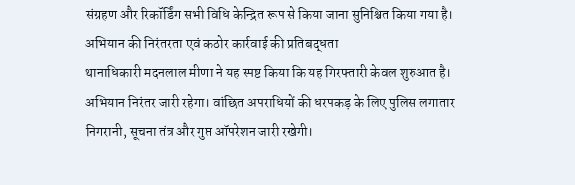संग्रहण और रिकॉर्डिंग सभी विधि केन्द्रित रूप से किया जाना सुनिश्चित किया गया है।
अभियान की निरंतरता एवं कठोर कार्रवाई की प्रतिबद्धता
थानाधिकारी मदनलाल मीणा ने यह स्पष्ट किया कि यह गिरफ्तारी केवल शुरुआत है। अभियान निरंतर जारी रहेगा। वांछित अपराधियों की धरपकड़ के लिए पुलिस लगातार निगरानी, सूचना तंत्र और गुप्त ऑपरेशन जारी रखेगी।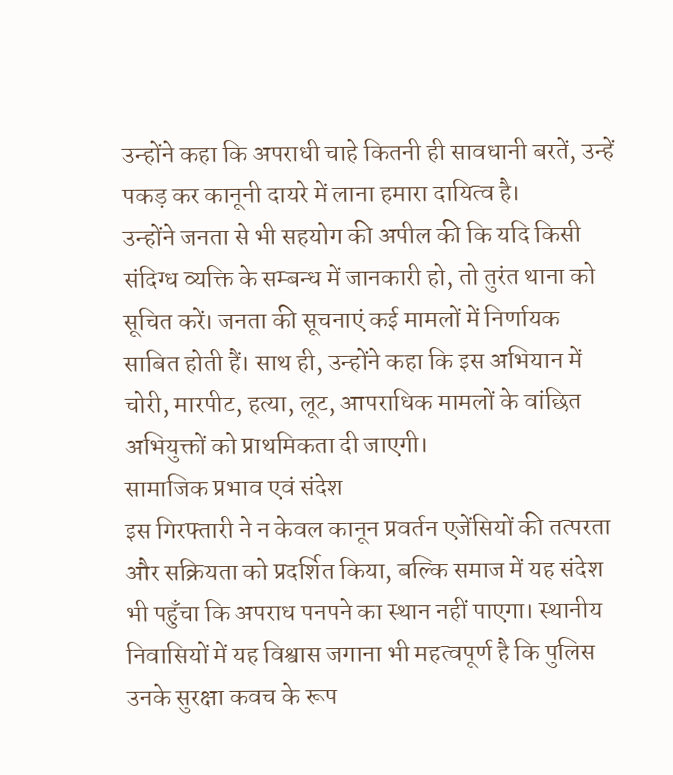उन्होंने कहा कि अपराधी चाहे कितनी ही सावधानी बरतें, उन्हें पकड़ कर कानूनी दायरे में लाना हमारा दायित्व है।
उन्होंने जनता से भी सहयोग की अपील की कि यदि किसी संदिग्ध व्यक्ति के सम्बन्ध में जानकारी हो, तो तुरंत थाना को सूचित करें। जनता की सूचनाएं कई मामलों में निर्णायक साबित होती हैं। साथ ही, उन्होंने कहा कि इस अभियान में चोरी, मारपीट, हत्या, लूट, आपराधिक मामलों के वांछित अभियुक्तों को प्राथमिकता दी जाएगी।
सामाजिक प्रभाव एवं संदेश
इस गिरफ्तारी ने न केवल कानून प्रवर्तन एजेंसियों की तत्परता और सक्रियता को प्रदर्शित किया, बल्कि समाज में यह संदेश भी पहुँचा कि अपराध पनपने का स्थान नहीं पाएगा। स्थानीय निवासियों में यह विश्वास जगाना भी महत्वपूर्ण है कि पुलिस उनके सुरक्षा कवच के रूप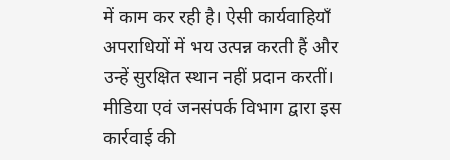में काम कर रही है। ऐसी कार्यवाहियाँ अपराधियों में भय उत्पन्न करती हैं और उन्हें सुरक्षित स्थान नहीं प्रदान करतीं।
मीडिया एवं जनसंपर्क विभाग द्वारा इस कार्रवाई की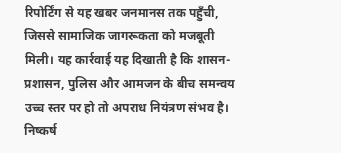रिपोर्टिंग से यह खबर जनमानस तक पहुँची, जिससे सामाजिक जागरूकता को मजबूती मिली। यह कार्रवाई यह दिखाती है कि शासन-प्रशासन, पुलिस और आमजन के बीच समन्वय उच्च स्तर पर हो तो अपराध नियंत्रण संभव है।
निष्कर्ष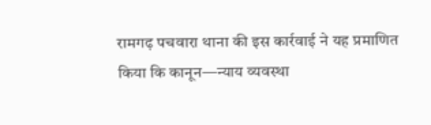रामगढ़ पचवारा थाना की इस कार्रवाई ने यह प्रमाणित किया कि कानून—न्याय व्यवस्था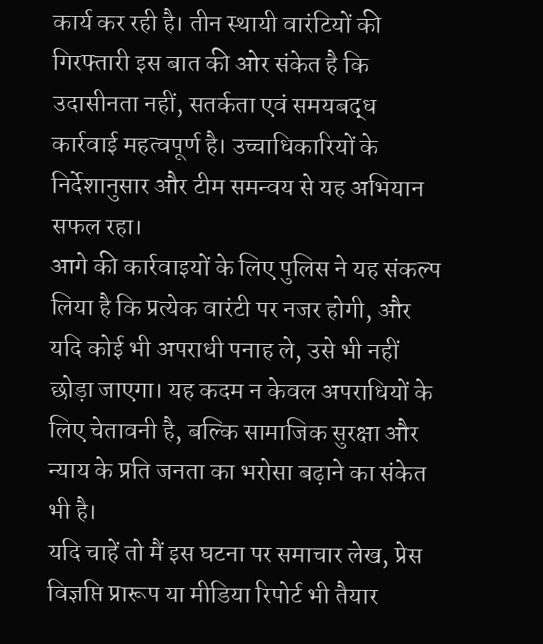कार्य कर रही है। तीन स्थायी वारंटियों की गिरफ्तारी इस बात की ओर संकेत है कि उदासीनता नहीं, सतर्कता एवं समयबद्ध कार्रवाई महत्वपूर्ण है। उच्चाधिकारियों के निर्देशानुसार और टीम समन्वय से यह अभियान सफल रहा।
आगे की कार्रवाइयों के लिए पुलिस ने यह संकल्प लिया है कि प्रत्येक वारंटी पर नजर होगी, और यदि कोई भी अपराधी पनाह ले, उसे भी नहीं छोड़ा जाएगा। यह कदम न केवल अपराधियों के लिए चेतावनी है, बल्कि सामाजिक सुरक्षा और न्याय के प्रति जनता का भरोसा बढ़ाने का संकेत भी है।
यदि चाहें तो मैं इस घटना पर समाचार लेख, प्रेस विज्ञप्ति प्रारूप या मीडिया रिपोर्ट भी तैयार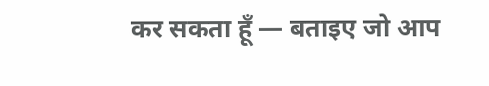कर सकता हूँ — बताइए जो आप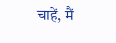चाहें, मैं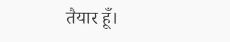तैयार हूँ।